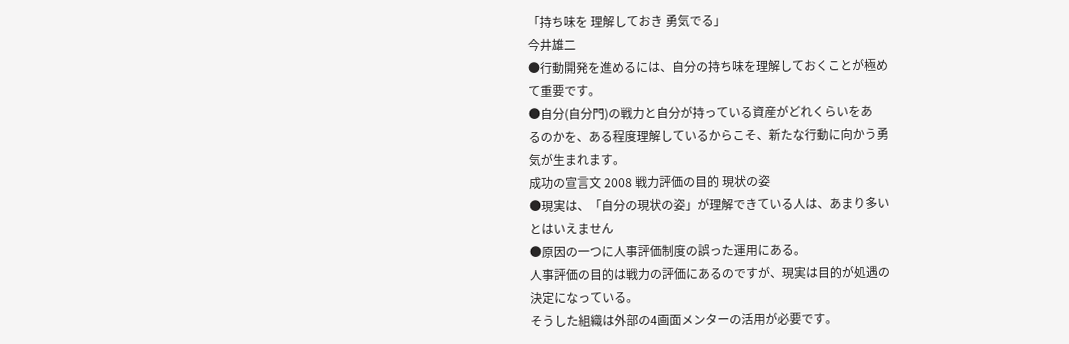「持ち味を 理解しておき 勇気でる」
今井雄二
●行動開発を進めるには、自分の持ち味を理解しておくことが極め
て重要です。
●自分(自分門)の戦力と自分が持っている資産がどれくらいをあ
るのかを、ある程度理解しているからこそ、新たな行動に向かう勇
気が生まれます。
成功の宣言文 2008 戦力評価の目的 現状の姿
●現実は、「自分の現状の姿」が理解できている人は、あまり多い
とはいえません
●原因の一つに人事評価制度の誤った運用にある。
人事評価の目的は戦力の評価にあるのですが、現実は目的が処遇の
決定になっている。
そうした組織は外部の4画面メンターの活用が必要です。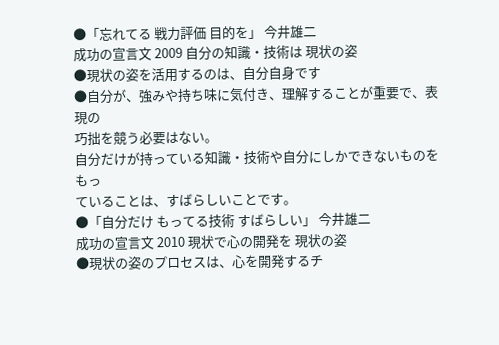●「忘れてる 戦力評価 目的を」 今井雄二
成功の宣言文 2009 自分の知識・技術は 現状の姿
●現状の姿を活用するのは、自分自身です
●自分が、強みや持ち味に気付き、理解することが重要で、表現の
巧拙を競う必要はない。
自分だけが持っている知識・技術や自分にしかできないものをもっ
ていることは、すばらしいことです。
●「自分だけ もってる技術 すばらしい」 今井雄二
成功の宣言文 2010 現状で心の開発を 現状の姿
●現状の姿のプロセスは、心を開発するチ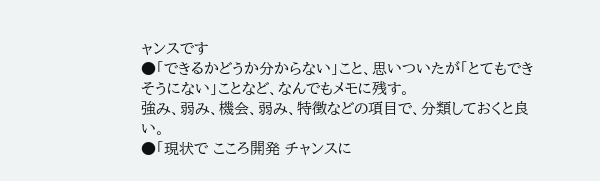ャンスです
●「できるかどうか分からない」こと、思いついたが「とてもでき
そうにない」ことなど、なんでもメモに残す。
強み、弱み、機会、弱み、特徴などの項目で、分類しておくと良い。
●「現状で こころ開発 チャンスに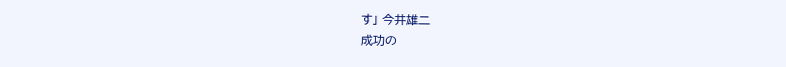す」 今井雄二
成功の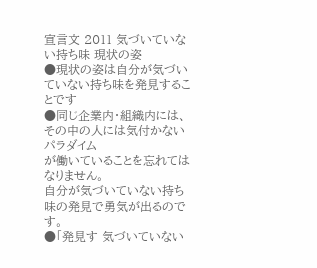宣言文 2011 気づいていない持ち味 現状の姿
●現状の姿は自分が気づいていない持ち味を発見することです
●同じ企業内・組織内には、その中の人には気付かないパラダイム
が働いていることを忘れてはなりません。
自分が気づいていない持ち味の発見で勇気が出るのです。
●「発見す 気づいていない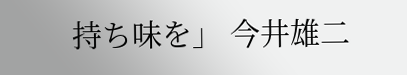持ち味を」 今井雄二